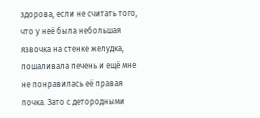здорова, если не считать того, что у неё была небольшая язвочка на стенке желудка, пошаливала печень и ещё мне не понравилась её правая почка. Зато с детородными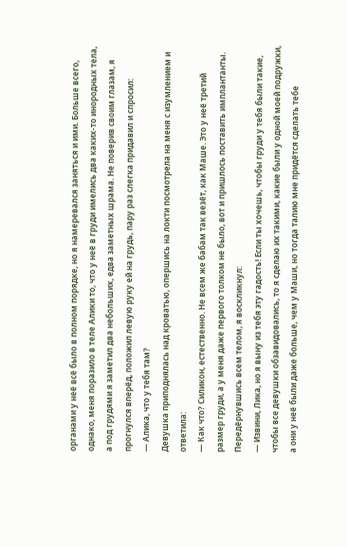органами у неё всё было в полном порядке, но я намеревался заняться и ими. Больше всего, однако, меня поразило в теле Алики то, что у неё в груди имелись два каких-то инородных тела, а под грудями я заметил два небольших, едва заметных шрама. Не поверив своим глазам, я прогнулся вперёд, положил левую руку ей на грудь, пару раз слегка придавил и спросил:
— Алика, что у тебя там?
Девушка приподнялась над кроватью, опершись на локти посмотрела на меня с изумлением и ответила:
— Как что? Силикон, естественно. Не всем же бабам так везёт, как Маше. Это у неё третий размер груди, а у меня даже первого толком не было, вот и пришлось поставить имплантанты.
Передёрнувшись всем телом, я воскликнул:
— Извини, Лика, но я выну из тебя эту гадость! Если ты хочешь, чтобы груди у тебя были такие, чтобы все девушки обзавидовались, то я сделаю их такими, какие были у одной моей подружки, а они у неё были даже больше, чем у Маши, но тогда талию мне придётся сделать тебе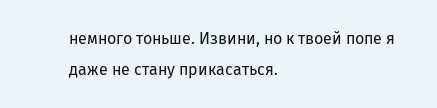немного тоньше. Извини, но к твоей попе я даже не стану прикасаться.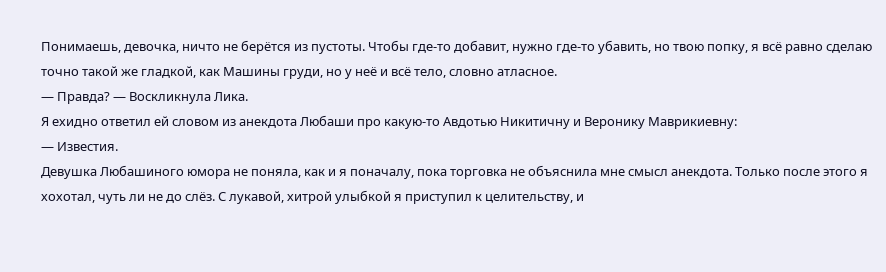Понимаешь, девочка, ничто не берётся из пустоты. Чтобы где-то добавит, нужно где-то убавить, но твою попку, я всё равно сделаю точно такой же гладкой, как Машины груди, но у неё и всё тело, словно атласное.
— Правда? — Воскликнула Лика.
Я ехидно ответил ей словом из анекдота Любаши про какую-то Авдотью Никитичну и Веронику Маврикиевну:
— Известия.
Девушка Любашиного юмора не поняла, как и я поначалу, пока торговка не объяснила мне смысл анекдота. Только после этого я хохотал, чуть ли не до слёз. С лукавой, хитрой улыбкой я приступил к целительству, и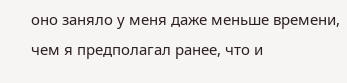оно заняло у меня даже меньше времени, чем я предполагал ранее, что и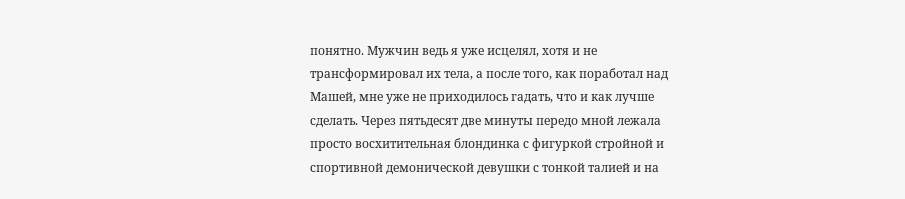понятно. Мужчин ведь я уже исцелял, хотя и не трансформировал их тела, а после того, как поработал над Машей, мне уже не приходилось гадать, что и как лучше сделать. Через пятьдесят две минуты передо мной лежала просто восхитительная блондинка с фигуркой стройной и спортивной демонической девушки с тонкой талией и на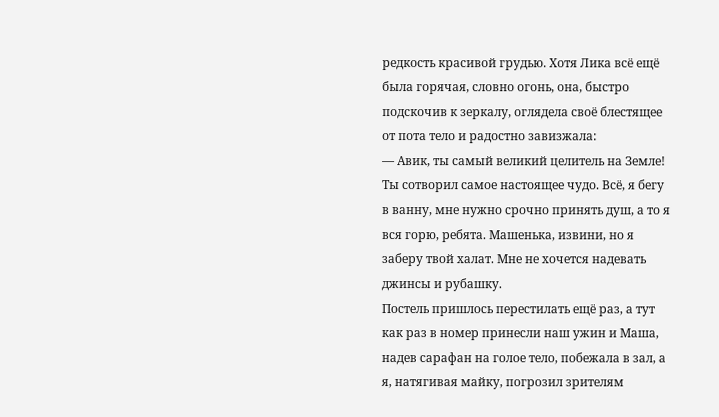редкость красивой грудью. Хотя Лика всё ещё была горячая, словно огонь, она, быстро подскочив к зеркалу, оглядела своё блестящее от пота тело и радостно завизжала:
— Авик, ты самый великий целитель на Земле! Ты сотворил самое настоящее чудо. Всё, я бегу в ванну, мне нужно срочно принять душ, а то я вся горю, ребята. Машенька, извини, но я заберу твой халат. Мне не хочется надевать джинсы и рубашку.
Постель пришлось перестилать ещё раз, а тут как раз в номер принесли наш ужин и Маша, надев сарафан на голое тело, побежала в зал, а я, натягивая майку, погрозил зрителям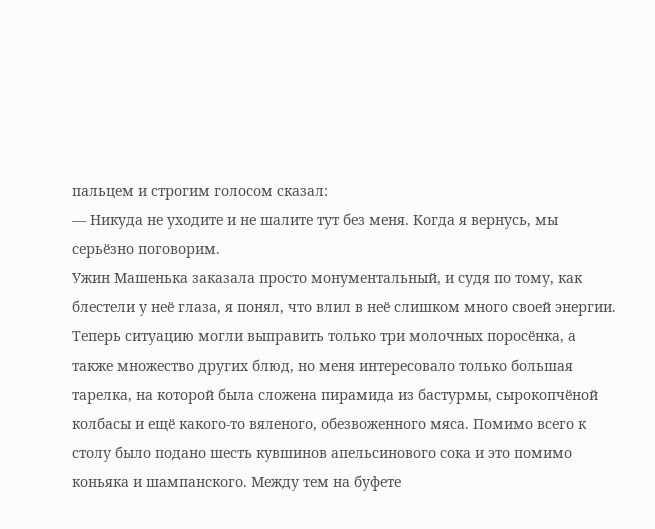пальцем и строгим голосом сказал:
— Никуда не уходите и не шалите тут без меня. Когда я вернусь, мы серьёзно поговорим.
Ужин Машенька заказала просто монументальный, и судя по тому, как блестели у неё глаза, я понял, что влил в неё слишком много своей энергии. Теперь ситуацию могли выправить только три молочных поросёнка, а также множество других блюд, но меня интересовало только большая тарелка, на которой была сложена пирамида из бастурмы, сырокопчёной колбасы и ещё какого-то вяленого, обезвоженного мяса. Помимо всего к столу было подано шесть кувшинов апельсинового сока и это помимо коньяка и шампанского. Между тем на буфете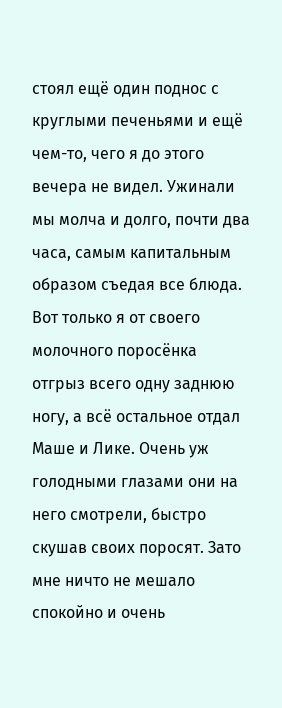стоял ещё один поднос с круглыми печеньями и ещё чем-то, чего я до этого вечера не видел. Ужинали мы молча и долго, почти два часа, самым капитальным образом съедая все блюда. Вот только я от своего молочного поросёнка отгрыз всего одну заднюю ногу, а всё остальное отдал Маше и Лике. Очень уж голодными глазами они на него смотрели, быстро скушав своих поросят. Зато мне ничто не мешало спокойно и очень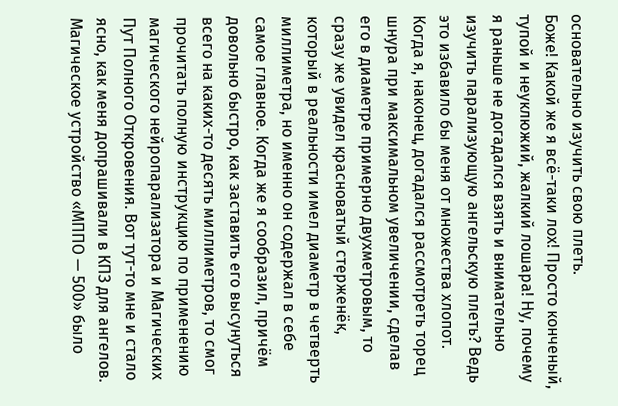основательно изучить свою плеть.
Боже! Какой же я всё-таки лох! Просто конченый, тупой и неуклюжий, жалкий лошара! Ну, почему я раньше не догадался взять и внимательно изучить парализующую ангельскую плеть? Ведь это избавило бы меня от множества хлопот. Когда я, наконец, догадался рассмотреть торец шнура при максимальном увеличении, сделав его в диаметре примерно двухметровым, то сразу же увидел красноватый стерженёк, который в реальности имел диаметр в четверть миллиметра, но именно он содержал в себе самое главное. Когда же я сообразил, причём довольно быстро, как заставить его высунуться всего на каких-то десять миллиметров, то смог прочитать полную инструкцию по применению магического нейропарализатора и Магических Пут Полного Откровения. Вот тут-то мне и стало ясно, как меня допрашивали в КПЗ для ангелов. Магическое устройство «МППО — 500» было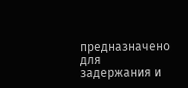предназначено для задержания и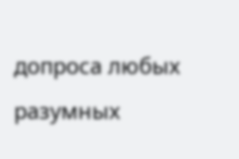допроса любых разумных